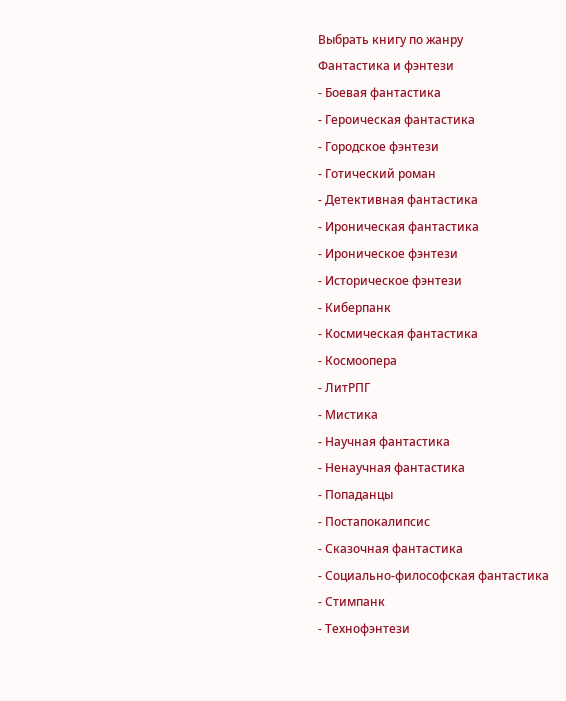Выбрать книгу по жанру
Фантастика и фэнтези
- Боевая фантастика
- Героическая фантастика
- Городское фэнтези
- Готический роман
- Детективная фантастика
- Ироническая фантастика
- Ироническое фэнтези
- Историческое фэнтези
- Киберпанк
- Космическая фантастика
- Космоопера
- ЛитРПГ
- Мистика
- Научная фантастика
- Ненаучная фантастика
- Попаданцы
- Постапокалипсис
- Сказочная фантастика
- Социально-философская фантастика
- Стимпанк
- Технофэнтези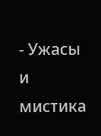- Ужасы и мистика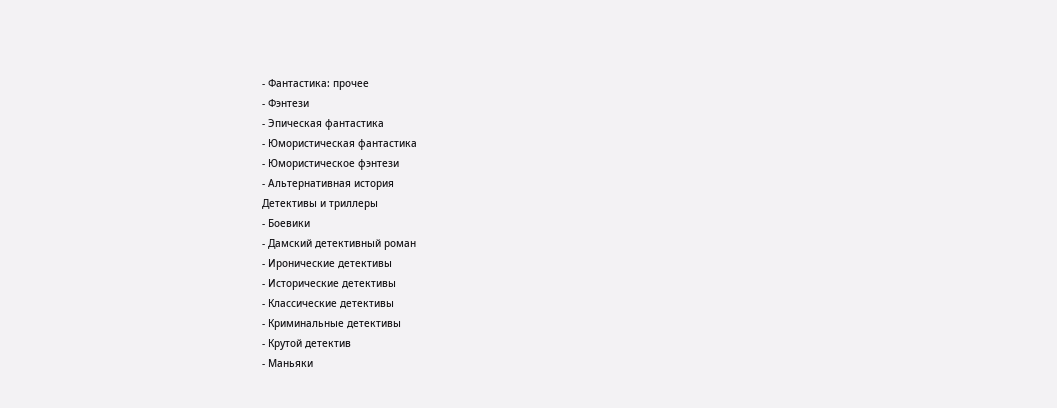- Фантастика: прочее
- Фэнтези
- Эпическая фантастика
- Юмористическая фантастика
- Юмористическое фэнтези
- Альтернативная история
Детективы и триллеры
- Боевики
- Дамский детективный роман
- Иронические детективы
- Исторические детективы
- Классические детективы
- Криминальные детективы
- Крутой детектив
- Маньяки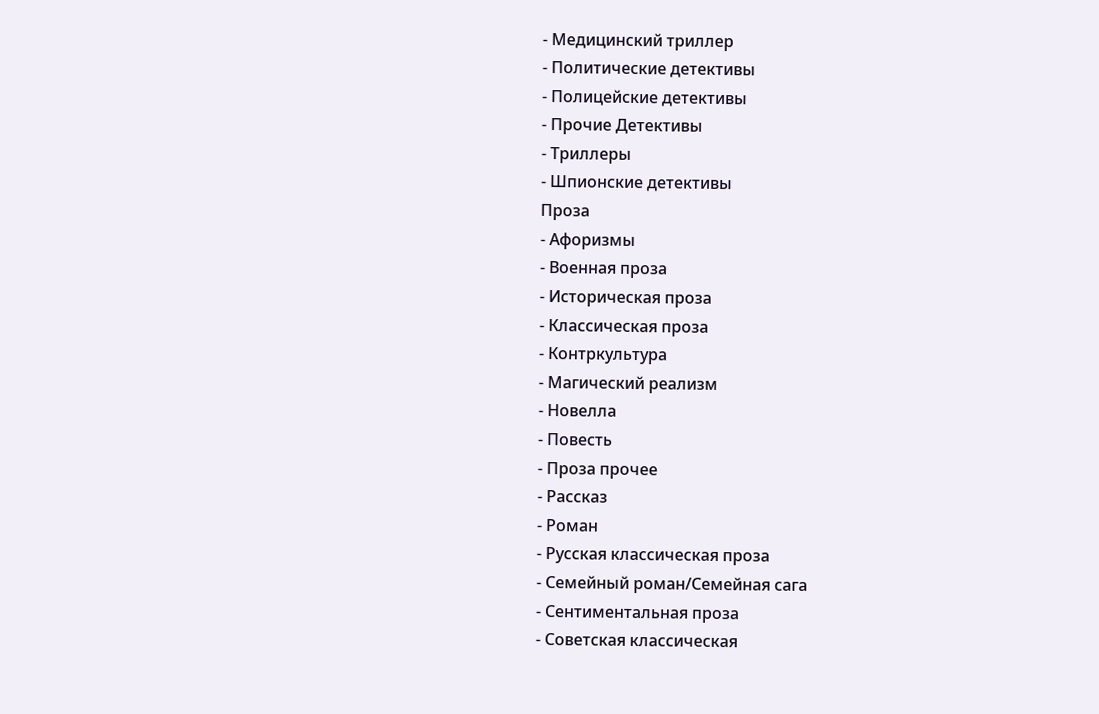- Медицинский триллер
- Политические детективы
- Полицейские детективы
- Прочие Детективы
- Триллеры
- Шпионские детективы
Проза
- Афоризмы
- Военная проза
- Историческая проза
- Классическая проза
- Контркультура
- Магический реализм
- Новелла
- Повесть
- Проза прочее
- Рассказ
- Роман
- Русская классическая проза
- Семейный роман/Семейная сага
- Сентиментальная проза
- Советская классическая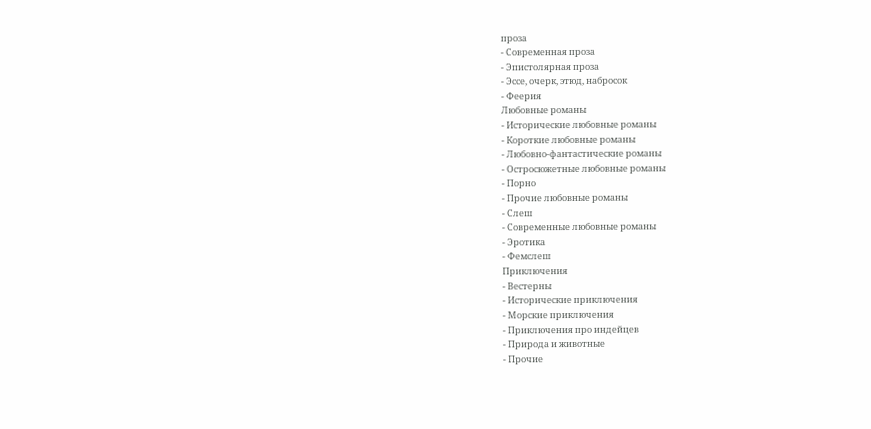проза
- Современная проза
- Эпистолярная проза
- Эссе, очерк, этюд, набросок
- Феерия
Любовные романы
- Исторические любовные романы
- Короткие любовные романы
- Любовно-фантастические романы
- Остросюжетные любовные романы
- Порно
- Прочие любовные романы
- Слеш
- Современные любовные романы
- Эротика
- Фемслеш
Приключения
- Вестерны
- Исторические приключения
- Морские приключения
- Приключения про индейцев
- Природа и животные
- Прочие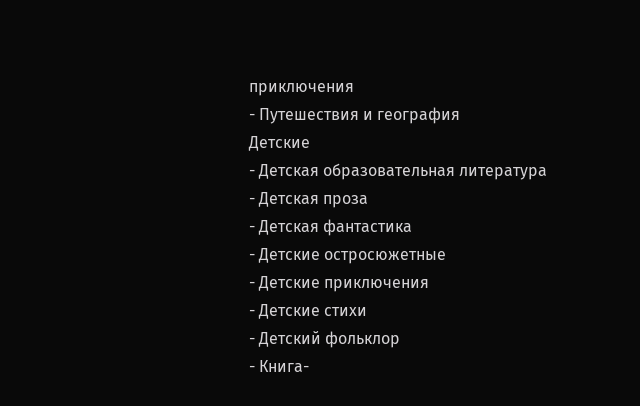приключения
- Путешествия и география
Детские
- Детская образовательная литература
- Детская проза
- Детская фантастика
- Детские остросюжетные
- Детские приключения
- Детские стихи
- Детский фольклор
- Книга-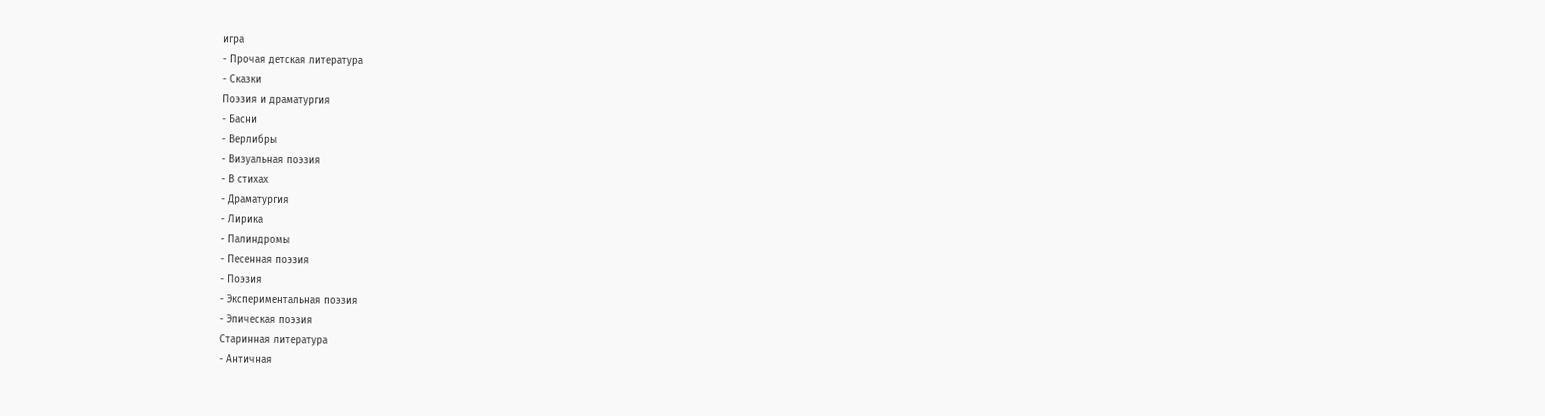игра
- Прочая детская литература
- Сказки
Поэзия и драматургия
- Басни
- Верлибры
- Визуальная поэзия
- В стихах
- Драматургия
- Лирика
- Палиндромы
- Песенная поэзия
- Поэзия
- Экспериментальная поэзия
- Эпическая поэзия
Старинная литература
- Античная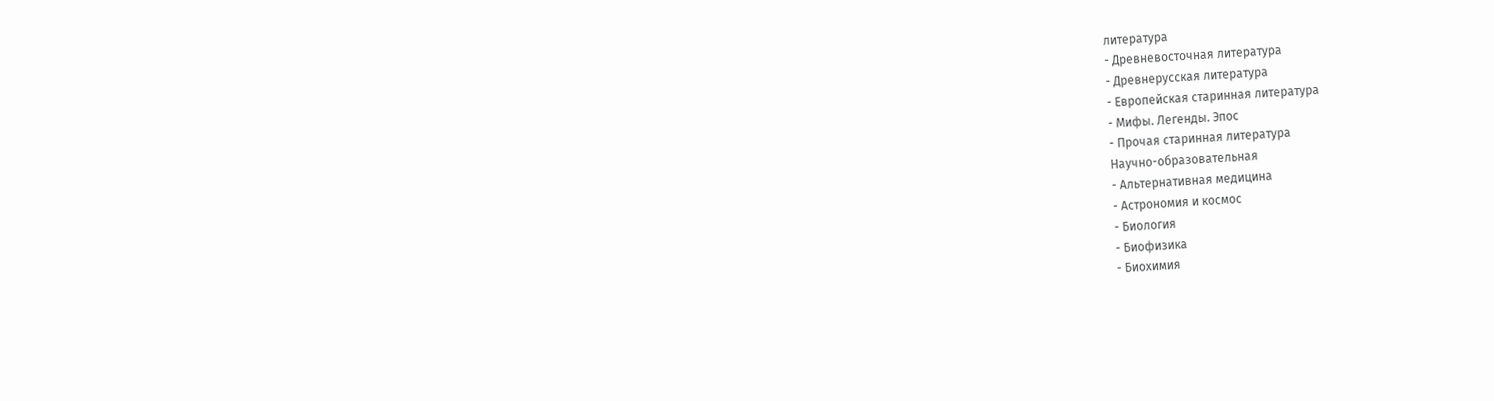литература
- Древневосточная литература
- Древнерусская литература
- Европейская старинная литература
- Мифы. Легенды. Эпос
- Прочая старинная литература
Научно-образовательная
- Альтернативная медицина
- Астрономия и космос
- Биология
- Биофизика
- Биохимия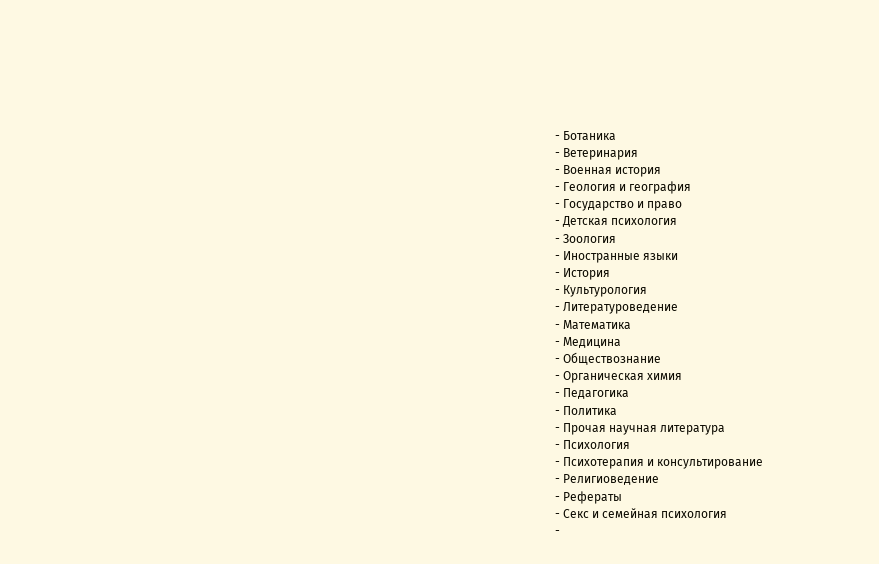- Ботаника
- Ветеринария
- Военная история
- Геология и география
- Государство и право
- Детская психология
- Зоология
- Иностранные языки
- История
- Культурология
- Литературоведение
- Математика
- Медицина
- Обществознание
- Органическая химия
- Педагогика
- Политика
- Прочая научная литература
- Психология
- Психотерапия и консультирование
- Религиоведение
- Рефераты
- Секс и семейная психология
-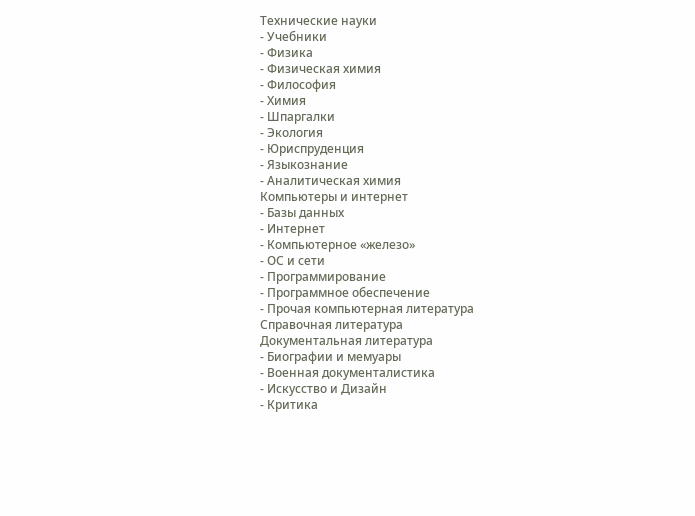Технические науки
- Учебники
- Физика
- Физическая химия
- Философия
- Химия
- Шпаргалки
- Экология
- Юриспруденция
- Языкознание
- Аналитическая химия
Компьютеры и интернет
- Базы данных
- Интернет
- Компьютерное «железо»
- ОС и сети
- Программирование
- Программное обеспечение
- Прочая компьютерная литература
Справочная литература
Документальная литература
- Биографии и мемуары
- Военная документалистика
- Искусство и Дизайн
- Критика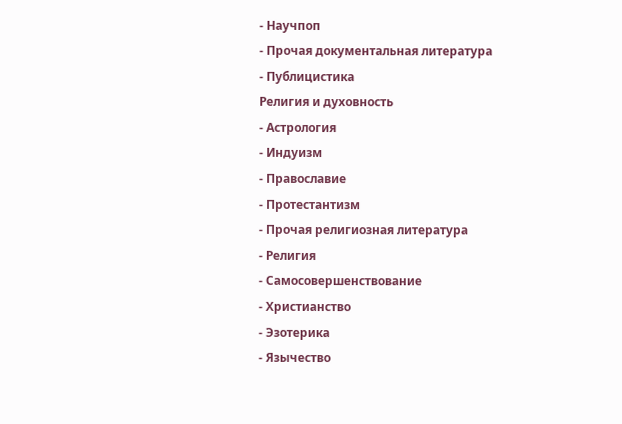- Научпоп
- Прочая документальная литература
- Публицистика
Религия и духовность
- Астрология
- Индуизм
- Православие
- Протестантизм
- Прочая религиозная литература
- Религия
- Самосовершенствование
- Христианство
- Эзотерика
- Язычество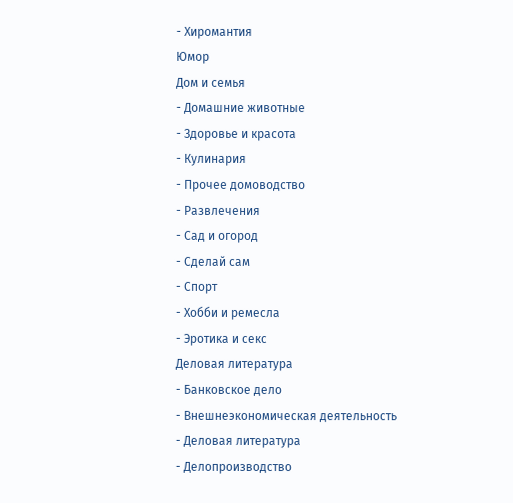- Хиромантия
Юмор
Дом и семья
- Домашние животные
- Здоровье и красота
- Кулинария
- Прочее домоводство
- Развлечения
- Сад и огород
- Сделай сам
- Спорт
- Хобби и ремесла
- Эротика и секс
Деловая литература
- Банковское дело
- Внешнеэкономическая деятельность
- Деловая литература
- Делопроизводство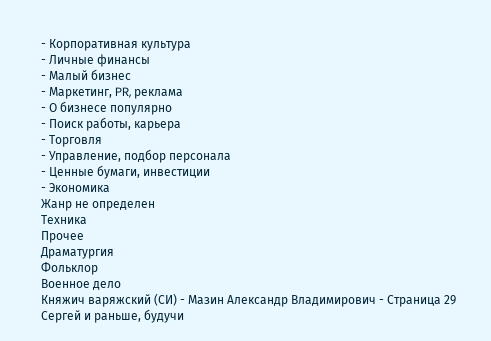- Корпоративная культура
- Личные финансы
- Малый бизнес
- Маркетинг, PR, реклама
- О бизнесе популярно
- Поиск работы, карьера
- Торговля
- Управление, подбор персонала
- Ценные бумаги, инвестиции
- Экономика
Жанр не определен
Техника
Прочее
Драматургия
Фольклор
Военное дело
Княжич варяжский (СИ) - Мазин Александр Владимирович - Страница 29
Сергей и раньше, будучи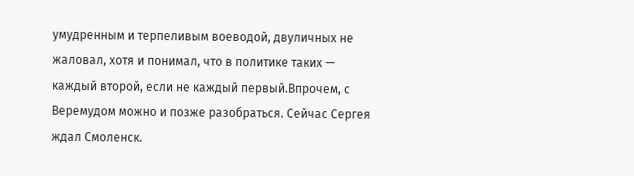умудренным и терпеливым воеводой, двуличных не жаловал, хотя и понимал, что в политике таких — каждый второй, если не каждый первый.Впрочем, с Веремудом можно и позже разобраться. Сейчас Сергея ждал Смоленск.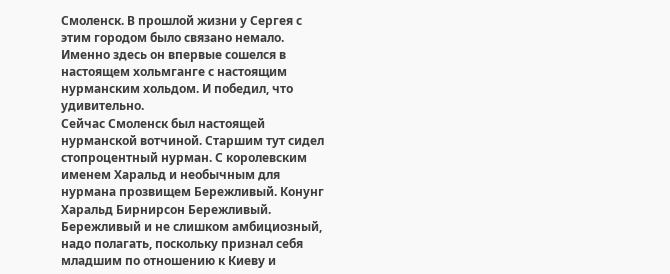Смоленск. В прошлой жизни у Сергея с этим городом было связано немало. Именно здесь он впервые сошелся в настоящем хольмганге с настоящим нурманским хольдом. И победил, что удивительно.
Сейчас Смоленск был настоящей нурманской вотчиной. Старшим тут сидел стопроцентный нурман. С королевским именем Харальд и необычным для нурмана прозвищем Бережливый. Конунг Харальд Бирнирсон Бережливый. Бережливый и не слишком амбициозный, надо полагать, поскольку признал себя младшим по отношению к Киеву и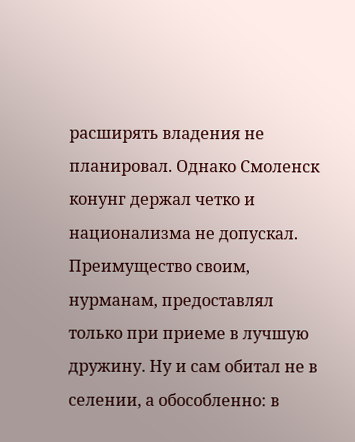расширять владения не планировал. Однако Смоленск конунг держал четко и национализма не допускал. Преимущество своим, нурманам, предоставлял только при приеме в лучшую дружину. Ну и сам обитал не в селении, а обособленно: в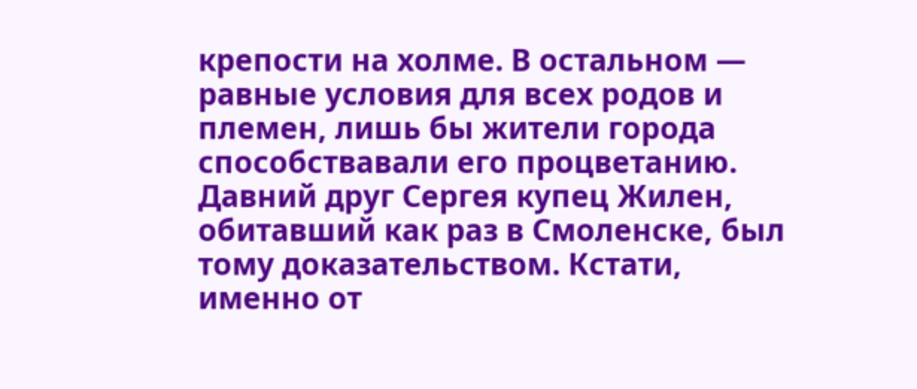крепости на холме. В остальном — равные условия для всех родов и племен, лишь бы жители города способствавали его процветанию.
Давний друг Сергея купец Жилен, обитавший как раз в Смоленске, был тому доказательством. Кстати, именно от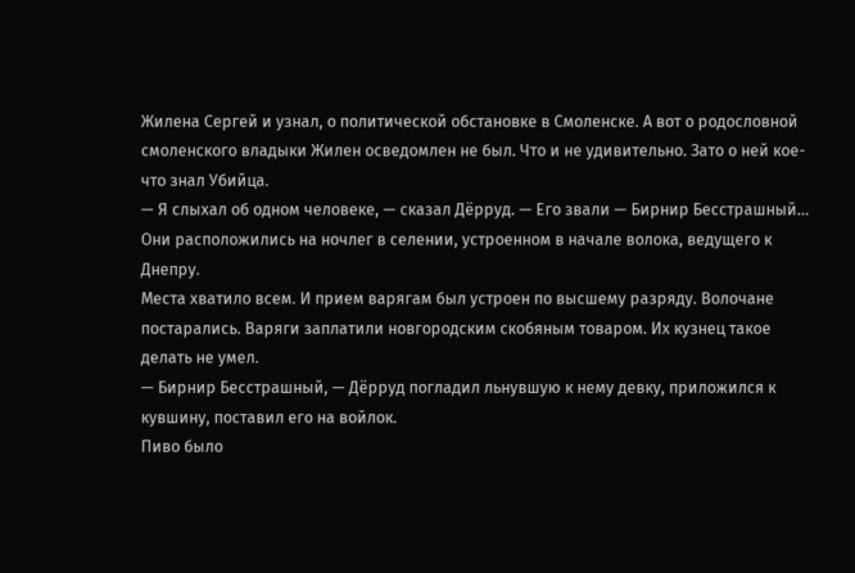Жилена Сергей и узнал, о политической обстановке в Смоленске. А вот о родословной смоленского владыки Жилен осведомлен не был. Что и не удивительно. Зато о ней кое-что знал Убийца.
— Я слыхал об одном человеке, — сказал Дёрруд. — Его звали — Бирнир Бесстрашный…
Они расположились на ночлег в селении, устроенном в начале волока, ведущего к Днепру.
Места хватило всем. И прием варягам был устроен по высшему разряду. Волочане постарались. Варяги заплатили новгородским скобяным товаром. Их кузнец такое делать не умел.
— Бирнир Бесстрашный, — Дёрруд погладил льнувшую к нему девку, приложился к кувшину, поставил его на войлок.
Пиво было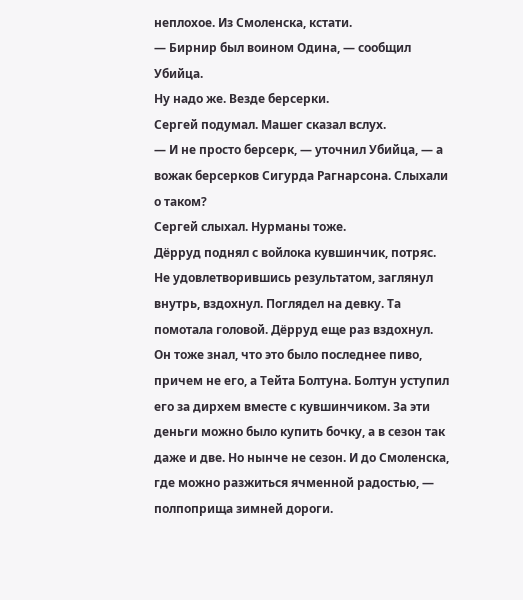неплохое. Из Смоленска, кстати.
— Бирнир был воином Одина, — сообщил Убийца.
Ну надо же. Везде берсерки.
Сергей подумал. Машег сказал вслух.
— И не просто берсерк, — уточнил Убийца, — а вожак берсерков Сигурда Рагнарсона. Слыхали о таком?
Сергей слыхал. Нурманы тоже.
Дёрруд поднял с войлока кувшинчик, потряс. Не удовлетворившись результатом, заглянул внутрь, вздохнул. Поглядел на девку. Та помотала головой. Дёрруд еще раз вздохнул. Он тоже знал, что это было последнее пиво, причем не его, а Тейта Болтуна. Болтун уступил его за дирхем вместе с кувшинчиком. За эти деньги можно было купить бочку, а в сезон так даже и две. Но нынче не сезон. И до Смоленска, где можно разжиться ячменной радостью, — полпоприща зимней дороги.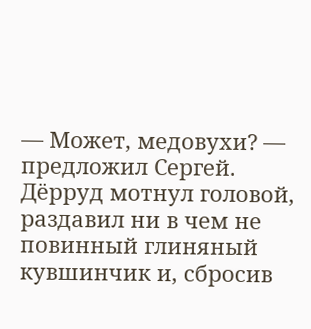— Может, медовухи? — предложил Сергей.
Дёрруд мотнул головой, раздавил ни в чем не повинный глиняный кувшинчик и, сбросив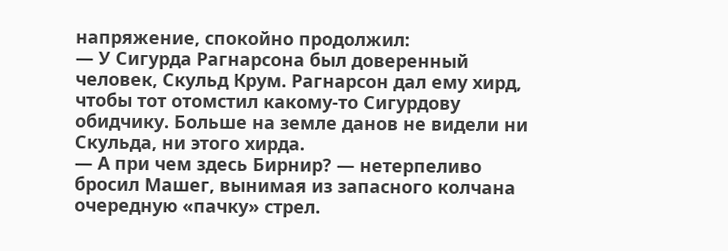напряжение, спокойно продолжил:
— У Сигурда Рагнарсона был доверенный человек, Скульд Крум. Рагнарсон дал ему хирд, чтобы тот отомстил какому-то Сигурдову обидчику. Больше на земле данов не видели ни Скульда, ни этого хирда.
— А при чем здесь Бирнир? — нетерпеливо бросил Машег, вынимая из запасного колчана очередную «пачку» стрел.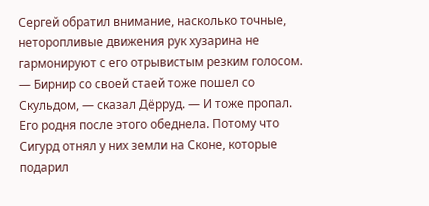Сергей обратил внимание, насколько точные, неторопливые движения рук хузарина не гармонируют с его отрывистым резким голосом.
— Бирнир со своей стаей тоже пошел со Скульдом, — сказал Дёрруд. — И тоже пропал. Его родня после этого обеднела. Потому что Сигурд отнял у них земли на Сконе, которые подарил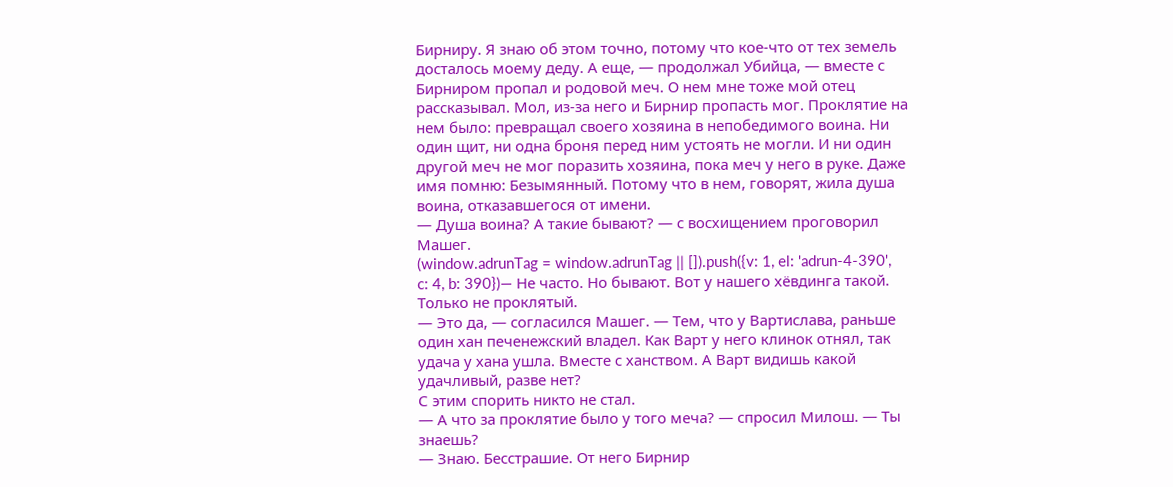Бирниру. Я знаю об этом точно, потому что кое-что от тех земель досталось моему деду. А еще, — продолжал Убийца, — вместе с Бирниром пропал и родовой меч. О нем мне тоже мой отец рассказывал. Мол, из-за него и Бирнир пропасть мог. Проклятие на нем было: превращал своего хозяина в непобедимого воина. Ни один щит, ни одна броня перед ним устоять не могли. И ни один другой меч не мог поразить хозяина, пока меч у него в руке. Даже имя помню: Безымянный. Потому что в нем, говорят, жила душа воина, отказавшегося от имени.
— Душа воина? А такие бывают? — с восхищением проговорил Машег.
(window.adrunTag = window.adrunTag || []).push({v: 1, el: 'adrun-4-390', c: 4, b: 390})— Не часто. Но бывают. Вот у нашего хёвдинга такой. Только не проклятый.
— Это да, — согласился Машег. — Тем, что у Вартислава, раньше один хан печенежский владел. Как Варт у него клинок отнял, так удача у хана ушла. Вместе с ханством. А Варт видишь какой удачливый, разве нет?
С этим спорить никто не стал.
— А что за проклятие было у того меча? — спросил Милош. — Ты знаешь?
— Знаю. Бесстрашие. От него Бирнир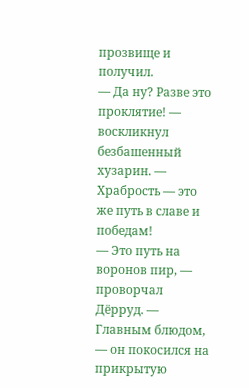прозвище и получил.
— Да ну? Разве это проклятие! — воскликнул безбашенный хузарин. — Храбрость — это же путь в славе и победам!
— Это путь на воронов пир, — проворчал Дёрруд. — Главным блюдом, — он покосился на прикрытую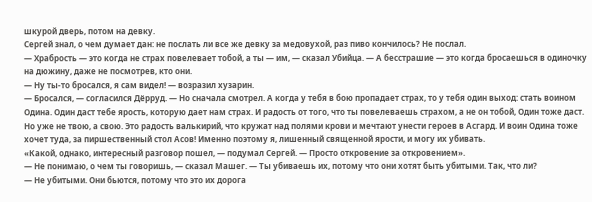шкурой дверь, потом на девку.
Сергей знал, о чем думает дан: не послать ли все же девку за медовухой, раз пиво кончилось? Не послал.
— Храбрость — это когда не страх повелевает тобой, а ты — им, — сказал Убийца. — А бесстрашие — это когда бросаешься в одиночку на дюжину, даже не посмотрев, кто они.
— Ну ты-то бросался, я сам видел! — возразил хузарин.
— Бросался, — согласился Дёрруд. — Но сначала смотрел. А когда у тебя в бою пропадает страх, то у тебя один выход: стать воином Одина. Один даст тебе ярость, которую дает нам страх. И радость от того, что ты повелеваешь страхом, а не он тобой, Один тоже даст. Но уже не твою, а свою. Это радость валькирий, что кружат над полями крови и мечтают унести героев в Асгард. И воин Одина тоже хочет туда, за пиршественный стол Асов! Именно поэтому я, лишенный священной ярости, и могу их убивать.
«Какой, однако, интересный разговор пошел, — подумал Сергей. — Просто откровение за откровением».
— Не понимаю, о чем ты говоришь, — сказал Машег. — Ты убиваешь их, потому что они хотят быть убитыми. Так, что ли?
— Не убитыми. Они бьются, потому что это их дорога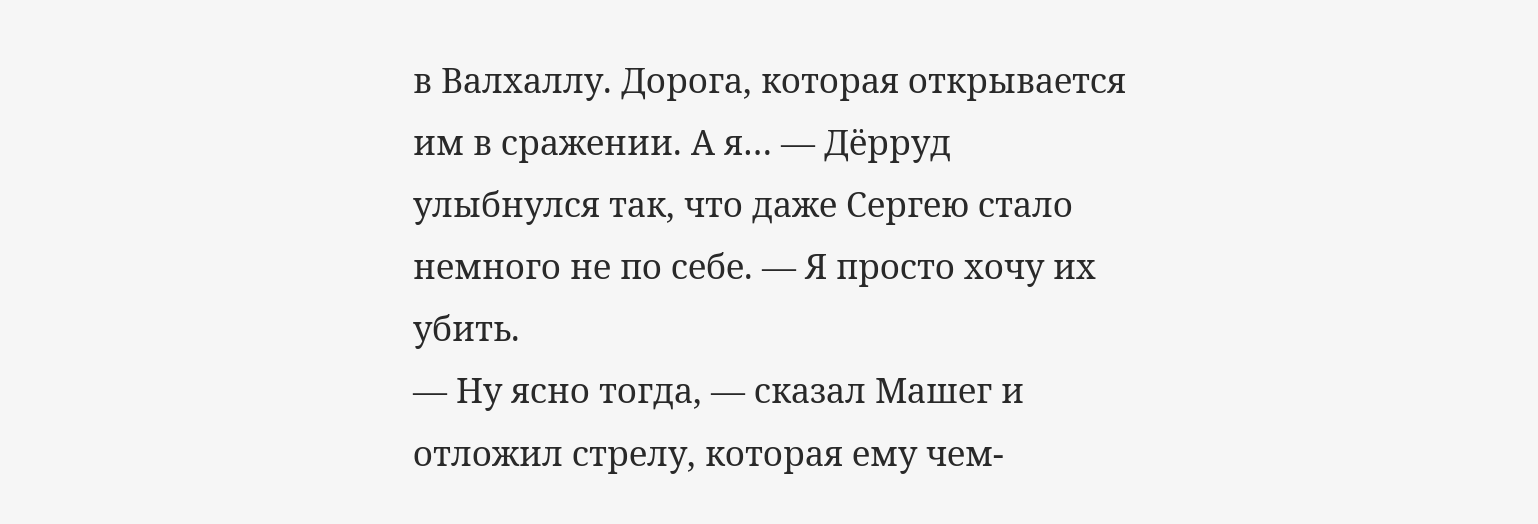в Валхаллу. Дорога, которая открывается им в сражении. А я… — Дёрруд улыбнулся так, что даже Сергею стало немного не по себе. — Я просто хочу их убить.
— Ну ясно тогда, — сказал Машег и отложил стрелу, которая ему чем-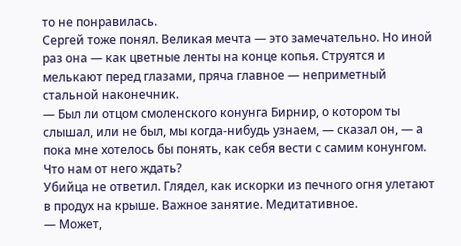то не понравилась.
Сергей тоже понял. Великая мечта — это замечательно. Но иной раз она — как цветные ленты на конце копья. Струятся и мелькают перед глазами, пряча главное — неприметный стальной наконечник.
— Был ли отцом смоленского конунга Бирнир, о котором ты слышал, или не был, мы когда-нибудь узнаем, — сказал он, — а пока мне хотелось бы понять, как себя вести с самим конунгом. Что нам от него ждать?
Убийца не ответил. Глядел, как искорки из печного огня улетают в продух на крыше. Важное занятие. Медитативное.
— Может,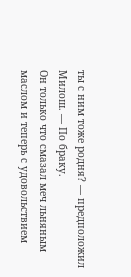ты с ним тоже родня? — предположил Милош. — По браку.
Он только что смазал меч льняным маслом и теперь с удовольствием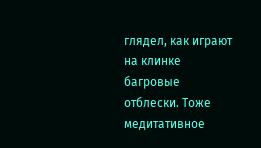глядел, как играют на клинке багровые отблески. Тоже медитативное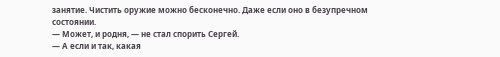занятие. Чистить оружие можно бесконечно. Даже если оно в безупречном состоянии.
— Может, и родня, — не стал спорить Сергей.
— А если и так, какая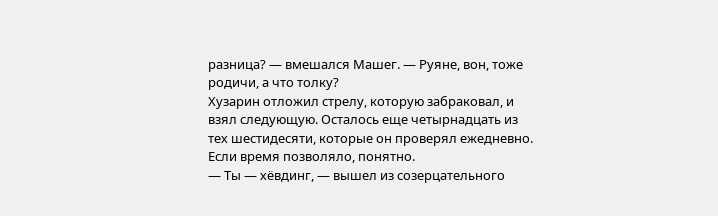разница? — вмешался Машег. — Руяне, вон, тоже родичи, а что толку?
Хузарин отложил стрелу, которую забраковал, и взял следующую. Осталось еще четырнадцать из тех шестидесяти, которые он проверял ежедневно. Если время позволяло, понятно.
— Ты — хёвдинг, — вышел из созерцательного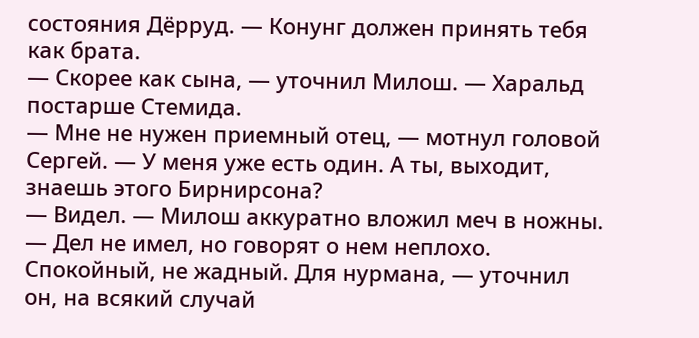состояния Дёрруд. — Конунг должен принять тебя как брата.
— Скорее как сына, — уточнил Милош. — Харальд постарше Стемида.
— Мне не нужен приемный отец, — мотнул головой Сергей. — У меня уже есть один. А ты, выходит, знаешь этого Бирнирсона?
— Видел. — Милош аккуратно вложил меч в ножны. — Дел не имел, но говорят о нем неплохо. Спокойный, не жадный. Для нурмана, — уточнил он, на всякий случай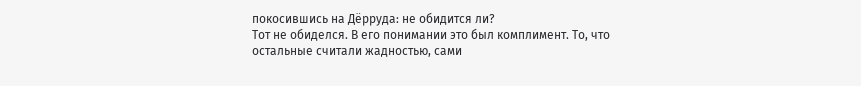покосившись на Дёрруда: не обидится ли?
Тот не обиделся. В его понимании это был комплимент. То, что остальные считали жадностью, сами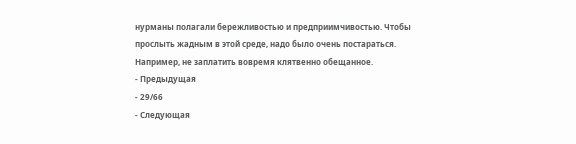нурманы полагали бережливостью и предприимчивостью. Чтобы прослыть жадным в этой среде, надо было очень постараться. Например, не заплатить вовремя клятвенно обещанное.
- Предыдущая
- 29/66
- Следующая